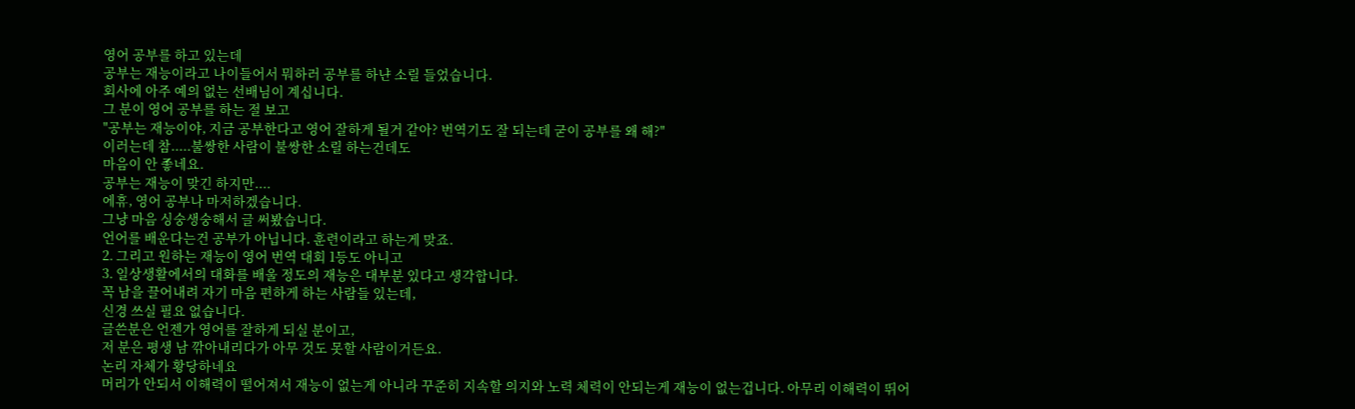영어 공부를 하고 있는데
공부는 재능이라고 나이들어서 뭐하러 공부를 하냔 소릴 들었습니다.
회사에 아주 예의 없는 선배님이 계십니다.
그 분이 영어 공부를 하는 절 보고
"공부는 재능이야, 지금 공부한다고 영어 잘하게 될거 같아? 번역기도 잘 되는데 굳이 공부를 왜 해?"
이러는데 참.....불쌍한 사람이 불쌍한 소릴 하는건데도
마음이 안 좋네요.
공부는 재능이 맞긴 하지만....
에휴, 영어 공부나 마저하겠습니다.
그냥 마음 싱숭생숭해서 글 써봤습니다.
언어를 배운다는건 공부가 아닙니다. 훈련이라고 하는게 맞죠.
2. 그리고 원하는 재능이 영어 번역 대회 1등도 아니고
3. 일상생활에서의 대화를 배울 정도의 재능은 대부분 있다고 생각합니다.
꼭 남을 끌어내려 자기 마음 편하게 하는 사람들 있는데,
신경 쓰실 필요 없습니다.
글쓴분은 언젠가 영어를 잘하게 되실 분이고,
저 분은 평생 남 깎아내리다가 아무 것도 못할 사람이거든요.
논리 자체가 황당하네요
머리가 안되서 이해력이 떨어져서 재능이 없는게 아니라 꾸준히 지속할 의지와 노력 체력이 안되는게 재능이 없는겁니다. 아무리 이해력이 뛰어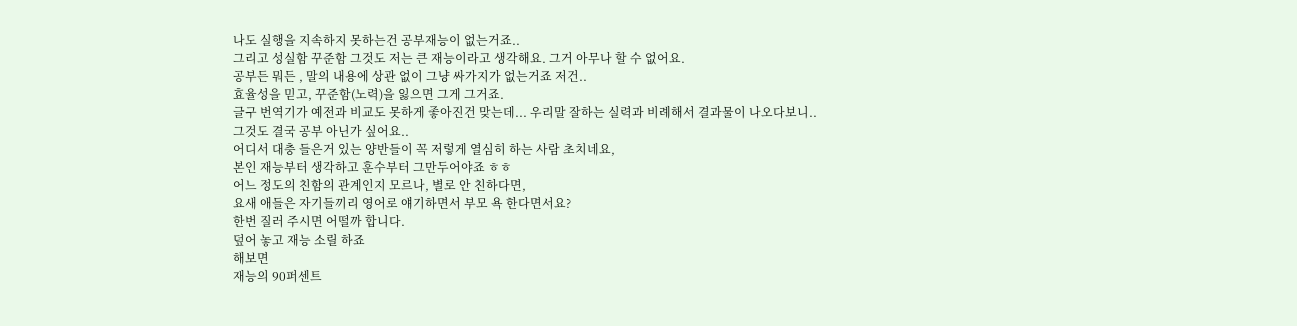나도 실행을 지속하지 못하는건 공부재능이 없는거죠..
그리고 성실함 꾸준함 그것도 저는 큰 재능이라고 생각해요. 그거 아무나 할 수 없어요.
공부든 뭐든 , 말의 내용에 상관 없이 그냥 싸가지가 없는거죠 저건..
효율성을 믿고, 꾸준함(노력)을 잃으면 그게 그거죠.
글구 번역기가 예전과 비교도 못하게 좋아진건 맞는데... 우리말 잘하는 실력과 비례해서 결과물이 나오다보니..
그것도 결국 공부 아닌가 싶어요..
어디서 대충 들은거 있는 양반들이 꼭 저렇게 열심히 하는 사람 초치네요,
본인 재능부터 생각하고 훈수부터 그만두어야죠 ㅎㅎ
어느 정도의 친함의 관계인지 모르나, 별로 안 친하다면,
요새 애들은 자기들끼리 영어로 얘기하면서 부모 욕 한다면서요?
한번 질러 주시면 어떨까 합니다.
덮어 놓고 재능 소릴 하죠
해보면
재능의 90퍼센트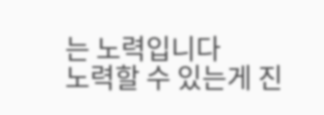는 노력입니다
노력할 수 있는게 진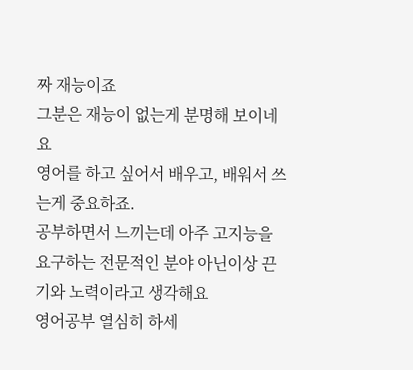짜 재능이죠
그분은 재능이 없는게 분명해 보이네요
영어를 하고 싶어서 배우고, 배워서 쓰는게 중요하죠.
공부하면서 느끼는데 아주 고지능을 요구하는 전문적인 분야 아닌이상 끈기와 노력이라고 생각해요
영어공부 열심히 하세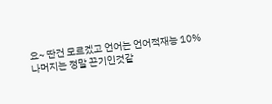요~ 딴건 모르겠고 언어는 언어적재능 10% 나머지는 정말 끈기인것같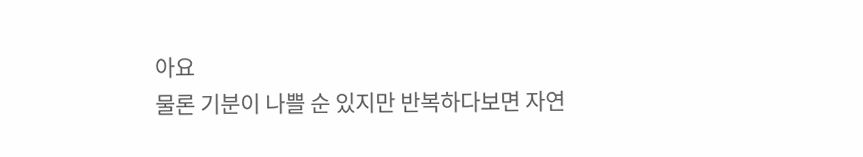아요
물론 기분이 나쁠 순 있지만 반복하다보면 자연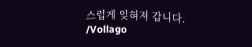스럽게 잊혀져 갑니다.
/Vollago